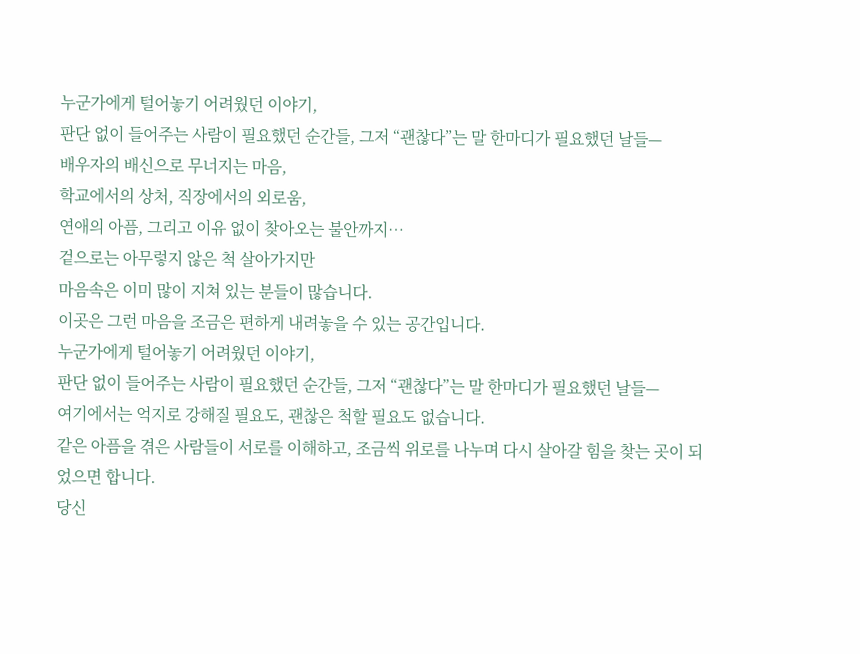누군가에게 털어놓기 어려웠던 이야기,
판단 없이 들어주는 사람이 필요했던 순간들, 그저 “괜찮다”는 말 한마디가 필요했던 날들—
배우자의 배신으로 무너지는 마음,
학교에서의 상처, 직장에서의 외로움,
연애의 아픔, 그리고 이유 없이 찾아오는 불안까지…
겉으로는 아무렇지 않은 척 살아가지만
마음속은 이미 많이 지쳐 있는 분들이 많습니다.
이곳은 그런 마음을 조금은 편하게 내려놓을 수 있는 공간입니다.
누군가에게 털어놓기 어려웠던 이야기,
판단 없이 들어주는 사람이 필요했던 순간들, 그저 “괜찮다”는 말 한마디가 필요했던 날들—
여기에서는 억지로 강해질 필요도, 괜찮은 척할 필요도 없습니다.
같은 아픔을 겪은 사람들이 서로를 이해하고, 조금씩 위로를 나누며 다시 살아갈 힘을 찾는 곳이 되었으면 합니다.
당신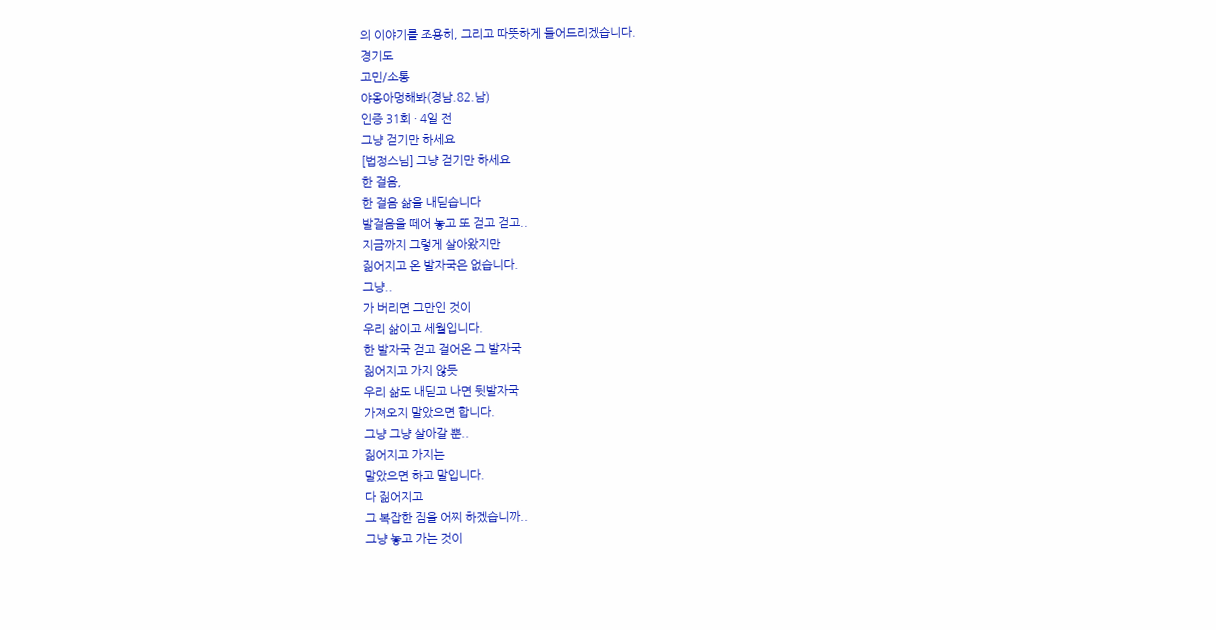의 이야기를 조용히, 그리고 따뜻하게 들어드리겠습니다.
경기도
고민/소통
야옹아멍해봐(경남.82.남)
인증 31회 · 4일 전
그냥 걷기만 하세요
[법정스님] 그냥 걷기만 하세요
한 걸음,
한 걸음 삶을 내딛습니다
발걸음을 떼어 놓고 또 걷고 걷고..
지금까지 그렇게 살아왔지만
짊어지고 온 발자국은 없습니다.
그냥..
가 버리면 그만인 것이
우리 삶이고 세월입니다.
한 발자국 걷고 걸어온 그 발자국
짊어지고 가지 않듯
우리 삶도 내딛고 나면 뒷발자국
가져오지 말았으면 합니다.
그냥 그냥 살아갈 뿐..
짊어지고 가지는
말았으면 하고 말입니다.
다 짊어지고
그 복잡한 짐을 어찌 하겠습니까..
그냥 놓고 가는 것이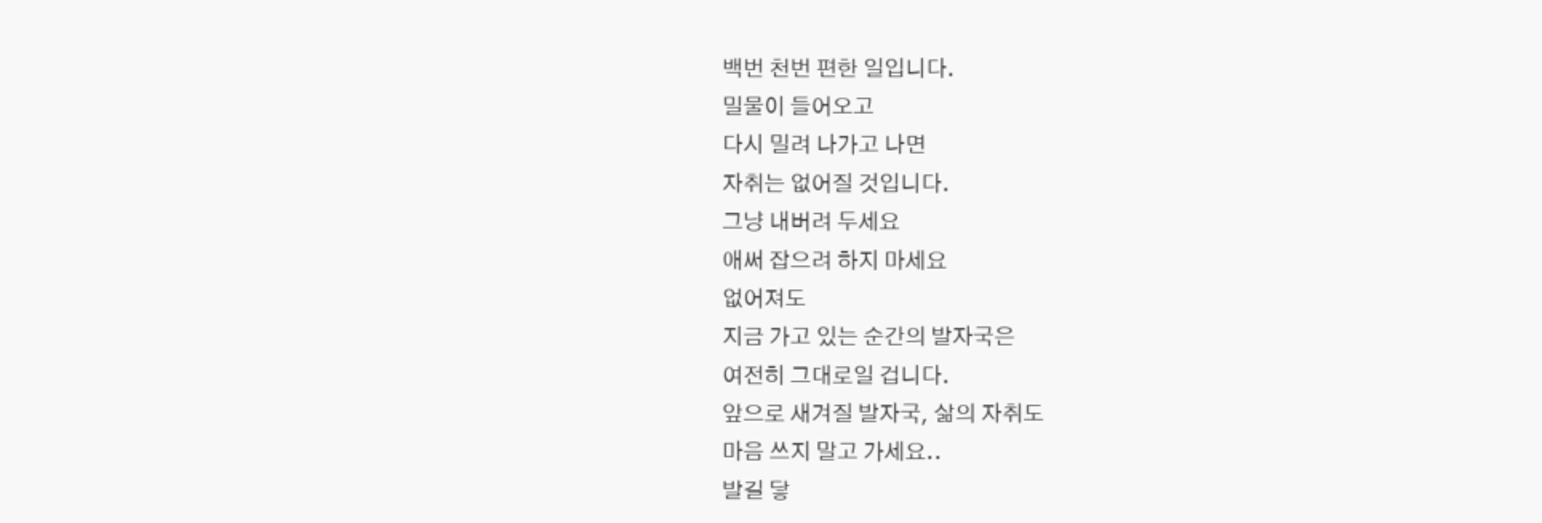백번 천번 편한 일입니다.
밀물이 들어오고
다시 밀려 나가고 나면
자취는 없어질 것입니다.
그냥 내버려 두세요
애써 잡으려 하지 마세요
없어져도
지금 가고 있는 순간의 발자국은
여전히 그대로일 겁니다.
앞으로 새겨질 발자국, 삶의 자취도
마음 쓰지 말고 가세요..
발길 닿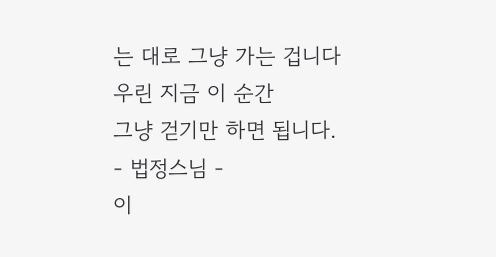는 대로 그냥 가는 겁니다
우린 지금 이 순간
그냥 걷기만 하면 됩니다.
- 법정스님 -
이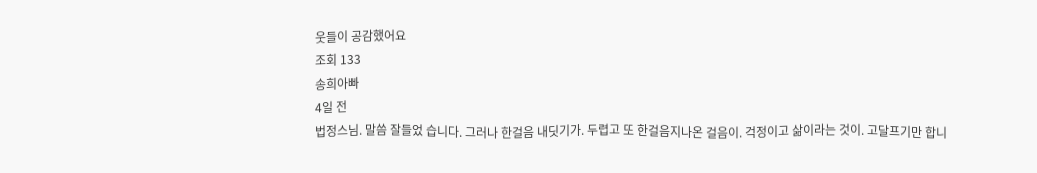웃들이 공감했어요
조회 133
송희아빠
4일 전
법정스님. 말씀 잘들었 습니다. 그러나 한걸음 내딧기가. 두렵고 또 한걸음지나온 걸음이. 걱정이고 삶이라는 것이. 고달프기만 합니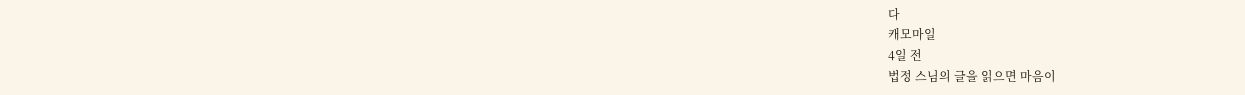다
캐모마일
4일 전
법정 스님의 글을 읽으면 마음이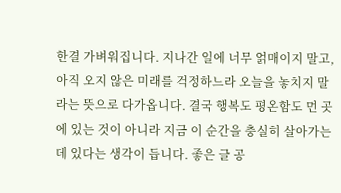한결 가벼워집니다. 지나간 일에 너무 얽매이지 말고, 아직 오지 않은 미래를 걱정하느라 오늘을 놓치지 말라는 뜻으로 다가옵니다. 결국 행복도 평온함도 먼 곳에 있는 것이 아니라 지금 이 순간을 충실히 살아가는 데 있다는 생각이 듭니다. 좋은 글 공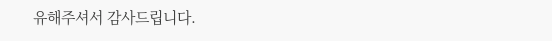유해주셔서 감사드립니다.